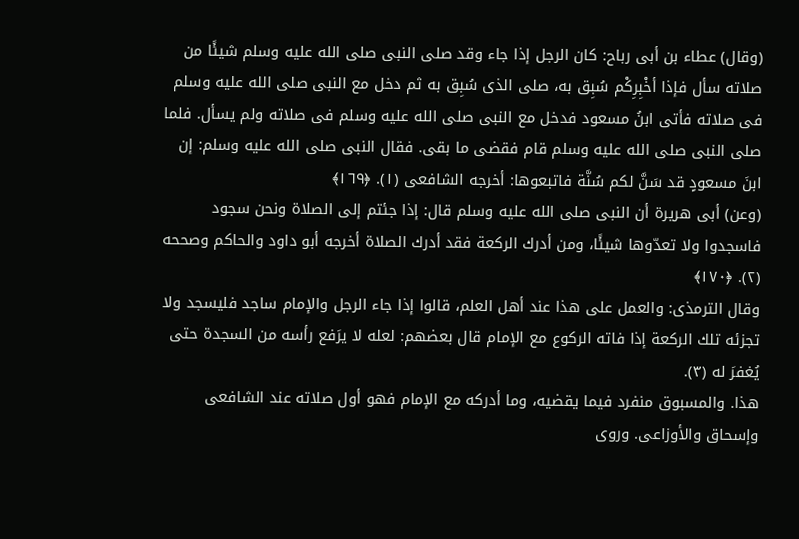(وقال) عطاء بن أبى رباح: كان الرجل إذا جاء وقد صلى النبى صلى الله عليه وسلم شيئًا من صلاته سأل فإذا أخْبِرِكْم سُبِق به، صلى الذى سُبِق به ثم دخل مع النبى صلى الله عليه وسلم فى صلاته فأتى ابنُ مسعود فدخل مع النبى صلى الله عليه وسلم فى صلاته ولم يسأل. فلما صلى النبى صلى الله عليه وسلم قام فقضى ما بقى. فقال النبى صلى الله عليه وسلم: إن ابنَ مسعودٍ قد سَنَّ لكم سُنَّة فاتبعوها: أخرجه الشافعى (١). ﴿١٦٩﴾
(وعن) أبى هريرة أن النبى صلى الله عليه وسلم قال: إذا جئتم إلى الصلاة ونحن سجود فاسجدوا ولا تعدّوها شيئًا، ومن أدرك الركعة فقد أدرك الصلاة أخرجه أبو داود والحاكم وصححه (٢). ﴿١٧٠﴾
وقال الترمذى: والعمل على هذا عند أهل العلم، قالوا إذا جاء الرجل والإمام ساجد فليسجد ولا تجزئه تلك الركعة إذا فاته الركوع مع الإمام قال بعضهم: لعله لا يرَفع رأسه من السجدة حتى يُغفرَ له (٣).
هذا. والمسبوق منفرد فيما يقضيه، وما أدركه مع الإمام فهو أول صلاته عند الشافعى وإسحاق والأوزاعى. وروى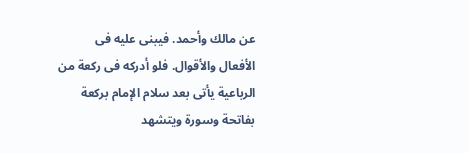عن مالك وأحمد. فيبنى عليه فى الأفعال والأقوال. فلو أدركه فى ركعة من الرباعية يأتى بعد سلام الإمام بركعة بفاتحة وسورة ويتشهد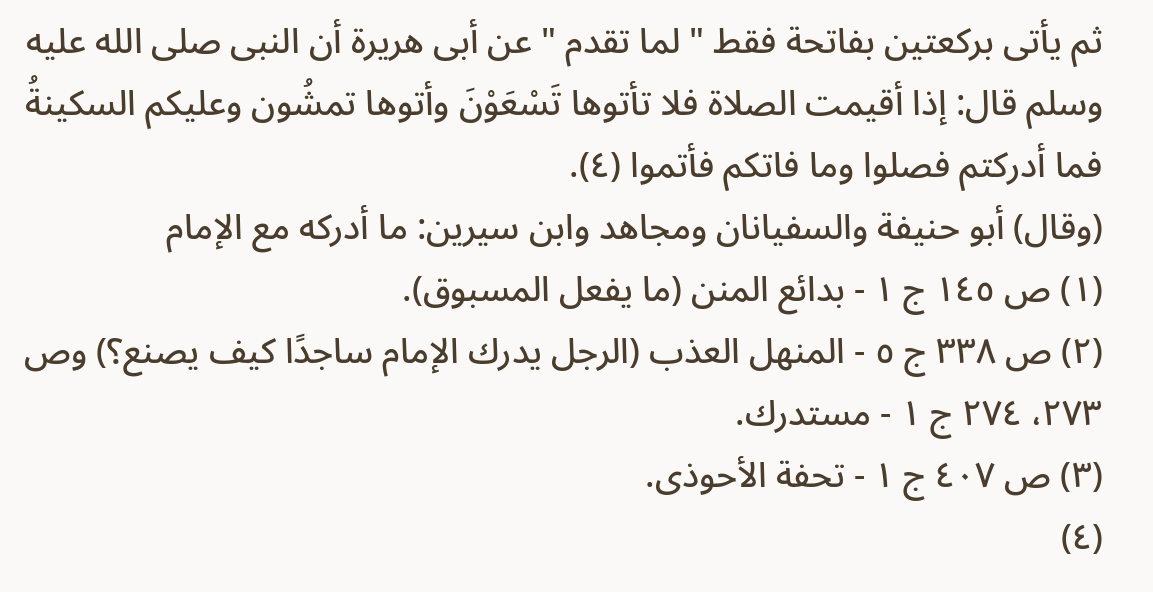ثم يأتى بركعتين بفاتحة فقط " لما تقدم " عن أبى هريرة أن النبى صلى الله عليه وسلم قال: إذا أقيمت الصلاة فلا تأتوها تَسْعَوْنَ وأتوها تمشُون وعليكم السكينةُ فما أدركتم فصلوا وما فاتكم فأتموا (٤).
(وقال) أبو حنيفة والسفيانان ومجاهد وابن سيرين: ما أدركه مع الإمام
(١) ص ١٤٥ ج ١ - بدائع المنن (ما يفعل المسبوق).
(٢) ص ٣٣٨ ج ٥ - المنهل العذب (الرجل يدرك الإمام ساجدًا كيف يصنع؟) وص ٢٧٣، ٢٧٤ ج ١ - مستدرك.
(٣) ص ٤٠٧ ج ١ - تحفة الأحوذى.
(٤)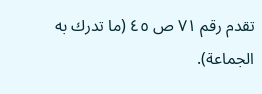تقدم رقم ٧١ ص ٤٥ (ما تدرك به الجماعة).